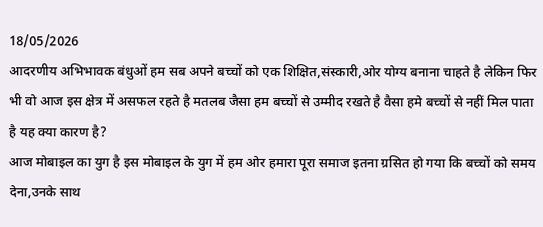18/05/2026
आदरणीय अभिभावक बंधुओं हम सब अपने बच्चों को एक शिक्षित,संस्कारी,ओर योग्य बनाना चाहते है लेकिन फिर भी वो आज इस क्षेत्र में असफल रहते है मतलब जैसा हम बच्चों से उम्मीद रखते है वैसा हमे बच्चों से नहीं मिल पाता है यह क्या कारण है?
आज मोबाइल का युग है इस मोबाइल के युग में हम ओर हमारा पूरा समाज इतना ग्रसित हो गया कि बच्चों को समय देना,उनके साथ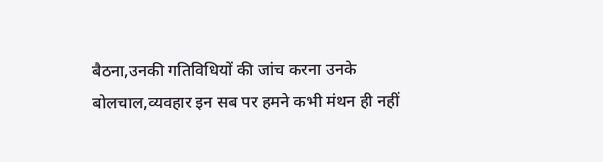बैठना,उनकी गतिविधियों की जांच करना उनके बोलचाल,व्यवहार इन सब पर हमने कभी मंथन ही नहीं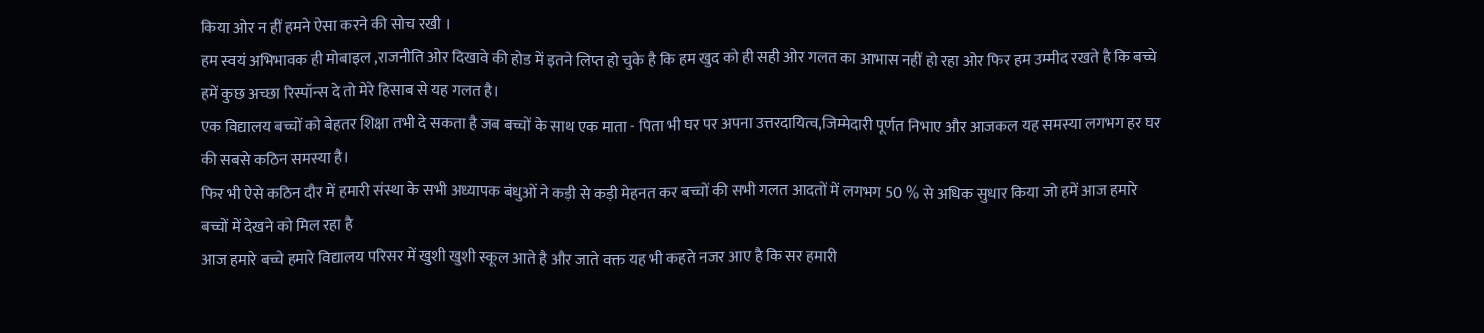किया ओर न हीं हमने ऐसा करने की सोच रखी ।
हम स्वयं अभिभावक ही मोबाइल ,राजनीति ओर दिखावे की होड में इतने लिप्त हो चुके है कि हम खुद को ही सही ओर गलत का आभास नहीं हो रहा ओर फिर हम उम्मीद रखते है कि बच्चे हमें कुछ अच्छा रिस्पॉन्स दे तो मेरे हिसाब से यह गलत है।
एक विद्यालय बच्चों को बेहतर शिक्षा तभी दे सकता है जब बच्चों के साथ एक माता - पिता भी घर पर अपना उत्तरदायित्व,जिम्मेदारी पूर्णत निभाए और आजकल यह समस्या लगभग हर घर की सबसे कठिन समस्या है।
फिर भी ऐसे कठिन दौर में हमारी संस्था के सभी अध्यापक बंधुओं ने कड़ी से कड़ी मेहनत कर बच्चों की सभी गलत आदतों में लगभग 50 % से अधिक सुधार किया जो हमें आज हमारे बच्चों में देखने को मिल रहा है
आज हमारे बच्चे हमारे विद्यालय परिसर में खुशी खुशी स्कूल आते है और जाते वक्त यह भी कहते नजर आए है कि सर हमारी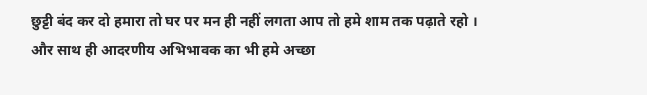छुट्टी बंद कर दो हमारा तो घर पर मन ही नहीं लगता आप तो हमे शाम तक पढ़ाते रहो ।
और साथ ही आदरणीय अभिभावक का भी हमे अच्छा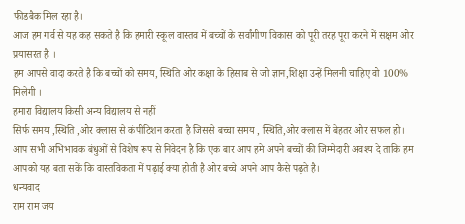फीडबैक मिल रहा है।
आज हम गर्व से यह कह सकते है कि हमारी स्कूल वास्तव में बच्चों के सर्वांगीण विकास को पूरी तरह पूरा करने में सक्षम ओर प्रयासरत है ।
हम आपसे वादा करते है कि बच्चों को समय, स्थिति ओर कक्षा के हिसाब से जो ज्ञान,शिक्षा उन्हें मिलनी चाहिए वो 100% मिलेगी ।
हमारा विद्यालय किसी अन्य विद्यालय से नहीं
सिर्फ समय ,स्थिति ,ओर क्लास से कंपीटिशन करता है जिससे बच्चा समय , स्थिति,ओर क्लास में बेहतर ओर सफल हो।
आप सभी अभिभावक बंधुओं से विशेष रूप से निवेदन है कि एक बार आप हमे अपने बच्चों की जिम्मेदारी अवश्य दे ताकि हम आपको यह बता सकें कि वास्तविकता में पढ़ाई क्या होती है ओर बच्चे अपने आप कैसे पढ़ते है।
धन्यवाद
राम राम जय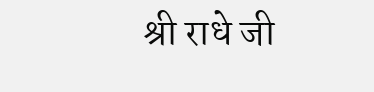श्री राधे जी